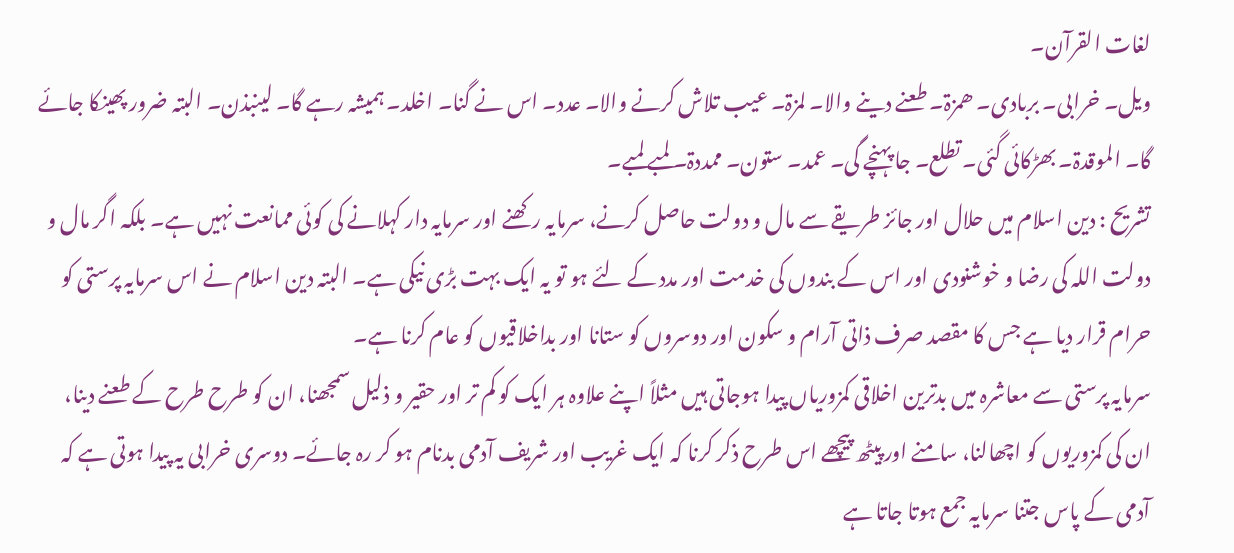لغات القرآن۔
ویل۔ خرابی۔ بربادی۔ ھمزۃ۔ طعنے دینے والا۔ لمزۃ۔ عیب تلاش کرنے والا۔ عدد۔ اس نے گنا۔ اخلد۔ ہمیشہ رہے گا۔ لینبذن۔ البتہ ضرور پھینکا جائے گا۔ الموقدۃ۔ بھڑکائی گئی۔ تطلع۔ جا پہنچے گی۔ عمد۔ ستون۔ ممددۃ۔ لمبے لمبے۔
تشریح : دین اسلام میں حلال اور جائز طریقے سے مال و دولت حاصل کرنے، سرمایہ رکھنے اور سرمایہ دار کہلانے کی کوئی ممانعت نہیں ہے۔ بلکہ اگر مال و دولت اللہ کی رضا و خوشنودی اور اس کے بندوں کی خدمت اور مدد کے لئے ہو تو یہ ایک بہت بڑی نیکی ہے۔ البتہ دین اسلام نے اس سرمایہ پرستی کو حرام قرار دیا ہے جس کا مقصد صرف ذاتی آرام و سکون اور دوسروں کو ستانا اور بداخلاقیوں کو عام کرنا ہے۔
سرمایہ پرستی سے معاشرہ میں بدترین اخلاقی کمزوریاں پیدا ہوجاتی ہیں مثلاً اپنے علاوہ ہر ایک کو کم تر اور حقیر و ذلیل سمجھنا، ان کو طرح طرح کے طعنے دینا، ان کی کمزوریوں کو اچھالنا، سامنے اور پیٹھ پیچھے اس طرح ذکر کرنا کہ ایک غریب اور شریف آدمی بدنام ہو کر رہ جائے۔ دوسری خرابی یہ پیدا ہوتی ہے کہ آدمی کے پاس جتنا سرمایہ جمع ہوتا جاتا ہے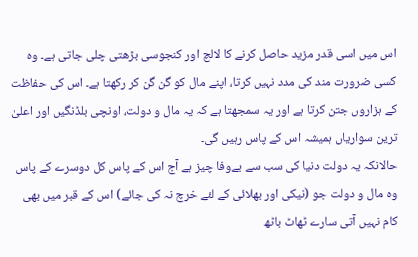اس میں اسی قدر مزید حاصل کرنے کا لالچ اور کنجوسی بڑھتی چلی جاتی ہے۔ وہ کسی ضرورت مند کی مدد نہیں کرتا، اپنے مال کو گن گن کر رکھتا ہے۔ اس کی حفاظت کے ہزاروں جتن کرتا ہے اور یہ سمجھتا ہے کہ یہ مال و دولت، اونچی بلڈنگیں اور اعلیٰ ترین سواریاں ہمیشہ اس کے پاس رہیں گی۔
حالانکہ یہ دولت دنیا کی سب سے بےوفا چیز ہے آج اس کے پاس کل دوسرے کے پاس وہ مال و دولت جو (نیکی اور بھلائی کے لئے خرچ نہ کی جائے) اس کے قبر میں بھی کام نہیں آتی سارے ٹھاٹ باٹھ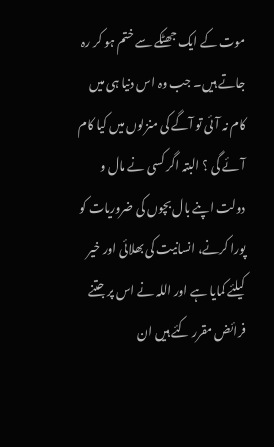موت کے ایک جھٹکے سے ختم ہو کر رہ جاتے ہیں۔ جب وہ اس دنیا ہی میں کام نہ آئی تو آگے کی منزلوں میں کیا کام آئے گی ؟ البتہ اگر کسی نے مال و دولت اپنے بال بچوں کی ضروریات کو پورا کرنے، انسانیت کی بھلائی اور خیر کیلئے کمایا ہے اور اللہ نے اس پر جتنے فرائض مقرر کئے ہیں ان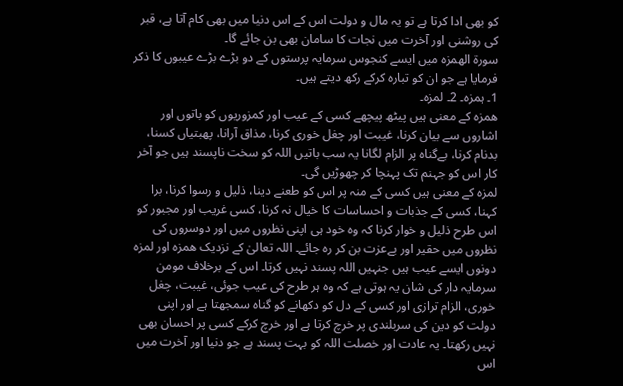کو بھی ادا کرتا ہے تو یہ مال و دولت اس کے اس دنیا میں بھی کام آتا ہے، قبر کی روشنی اور آخرت میں نجات کا سامان بھی بن جائے گا۔
سورۃ الھمزہ میں ایسے کنجوس سرمایہ پرستوں کے دو بڑے بڑے عیبوں کا ذکر فرمایا ہے جو ان کو تبارہ کرکے رکھ دیتے ہیں۔
1۔ ہمزہ۔ 2۔ لمزہ۔
ھمزہ کے معنی ہیں پیٹھ پیچھے کسی کے عیب اور کمزوریوں کو باتوں اور اشاروں سے بیان کرنا، غیبت اور چغل خوری کرنا، مذاق آرانا، پھبتیاں کسنا، بدنام کرنا، بےگناہ پر الزام لگانا یہ سب باتیں اللہ کو سخت ناپسند ہیں جو آخر کار اس کو جہنم تک پہنچا کر چھوڑیں گی۔
لمزہ کے معنی ہیں کسی کے منہ پر اس کو طعنے دینا، ذلیل و رسوا کرنا، برا کہنا، کسی کے جذبات و احساسات کا خیال نہ کرنا، کسی غریب اور مجبور کو اس طرح ذلیل و خوار کرنا کہ وہ خود ہی اپنی نظروں میں اور دوسروں کی نظروں میں حقیر اور بےعزت بن کر رہ جائے۔ اللہ تعالیٰ کے نزدیک ھمزہ اور لمزہ دونوں ایسے عیب ہیں جنہیں اللہ پسند نہیں کرتا۔ اس کے برخلاف مومن سرمایہ دار کی شان یہ ہوتی ہے کہ وہ ہر طرح کی عیب جوئی، غیبت، چغل خوری، الزام ترازی اور کسی کے دل کو دکھانے کو گناہ سمجھتا ہے اور اپنی دولت کو دین کی سربلندی پر خرچ کرتا ہے اور خرچ کرکے کسی پر احسان بھی نہیں رکھتا۔ یہ عادت اور خصلت اللہ کو بہت پسند ہے جو دنیا اور آخرت میں اس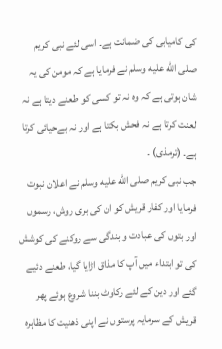کی کامیابی کی ضمانت ہے۔ اسی لئے نبی کریم صلى الله عليه وسلم نے فرمایا ہے کہ مومن کی یہ شان ہوتی ہے کہ وہ نہ تو کسی کو طعنے دیتا ہے نہ لعنت کرتا ہے نہ فحش بکتا ہے اور نہ بےحیائی کرتا ہے۔ (ترمذی) ۔
جب نبی کریم صلى الله عليه وسلم نے اعلان نبوت فرمایا اور کفار قریش کو ان کی بری روش، رسموں اور بتوں کی عبادت و بندگی سے روکنے کی کوشش کی تو ابتداء میں آپ کا مذاق اڑایا گیا، طعنے دئیے گئے اور دین کے لئے رکاوٹ بننا شروع ہوئے پھر قریش کے سرمایہ پرستوں نے اپنی ذھنیت کا مظاہرہ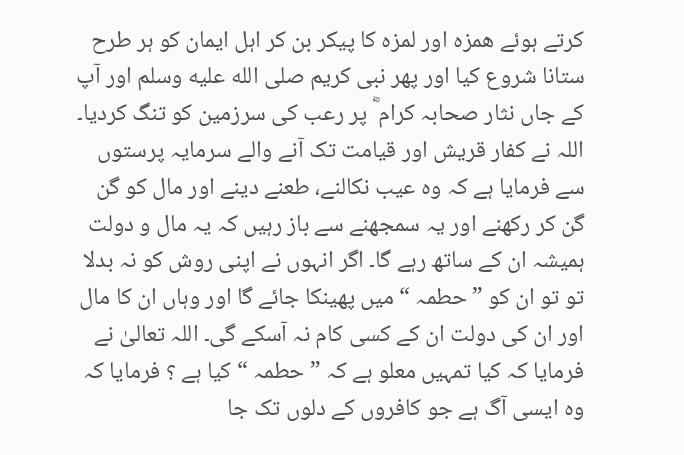کرتے ہوئے ھمزہ اور لمزہ کا پیکر بن کر اہل ایمان کو ہر طرح ستانا شروع کیا اور پھر نبی کریم صلى الله عليه وسلم اور آپ کے جاں نثار صحابہ کرام ؓ پر رعب کی سرزمین کو تنگ کردیا۔ اللہ نے کفار قریش اور قیامت تک آنے والے سرمایہ پرستوں سے فرمایا ہے کہ وہ عیب نکالنے، طعنے دینے اور مال کو گن گن کر رکھنے اور یہ سمجھنے سے باز رہیں کہ یہ مال و دولت ہمیشہ ان کے ساتھ رہے گا۔ اگر انہوں نے اپنی روش کو نہ بدلا تو تو ان کو ” حطمہ “ میں پھینکا جائے گا اور وہاں ان کا مال اور ان کی دولت ان کے کسی کام نہ آسکے گی۔ اللہ تعالیٰ نے فرمایا کہ کیا تمہیں معلو ہے کہ ” حطمہ “ کیا ہے ؟ فرمایا کہ وہ ایسی آگ ہے جو کافروں کے دلوں تک جا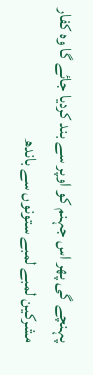پہنچے گی پھر اس جہنم کو اوپر سے بند کردیا جائے گا وہ کفار مشرکین لمبے لمبے ستونوں سے باندھ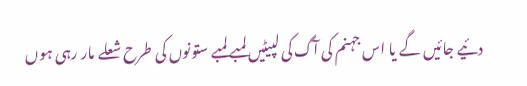دئیے جائیں گے یا اس جہنم کی آگ کی لپیٹیں لمبے لمبے ستونوں کی طرح شعلے مار رہی ہوں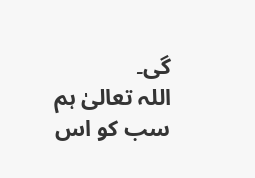گی۔
اللہ تعالیٰ ہم سب کو اس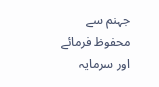جہنم سے محفوظ فرمائے اور سرمایہ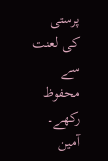پرستی کی لعنت سے محفوظ رکھے۔ آمین